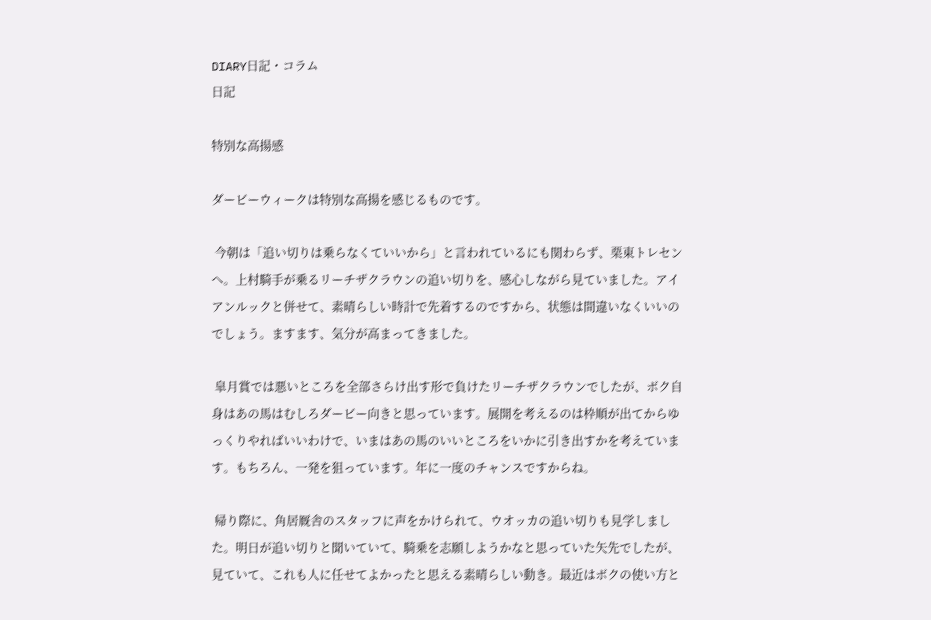DIARY日記・コラム
日記

特別な高揚感

ダービーウィークは特別な高揚を感じるものです。

 今朝は「追い切りは乗らなくていいから」と言われているにも関わらず、栗東トレセンへ。上村騎手が乗るリーチザクラウンの追い切りを、感心しながら見ていました。アイアンルックと併せて、素晴らしい時計で先着するのですから、状態は間違いなくいいのでしょう。ますます、気分が高まってきました。

 皐月賞では悪いところを全部さらけ出す形で負けたリーチザクラウンでしたが、ボク自身はあの馬はむしろダービー向きと思っています。展開を考えるのは枠順が出てからゆっくりやればいいわけで、いまはあの馬のいいところをいかに引き出すかを考えています。もちろん、一発を狙っています。年に一度のチャンスですからね。

 帰り際に、角居厩舎のスタッフに声をかけられて、ウオッカの追い切りも見学しました。明日が追い切りと聞いていて、騎乗を志願しようかなと思っていた矢先でしたが、見ていて、これも人に任せてよかったと思える素晴らしい動き。最近はボクの使い方と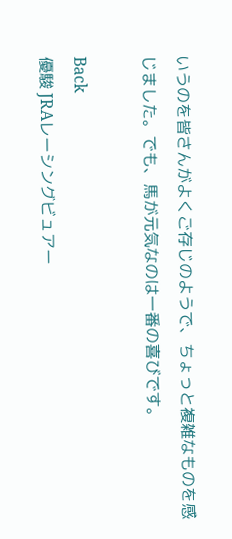いうのを皆さんがよくご存じのようで、ちょっと複雑なものを感じました。でも、馬が元気なのは一番の喜びです。

Back
優駿 JRAレーシングビュアー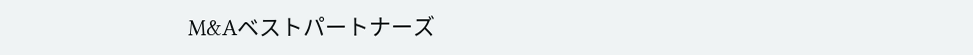M&Aベストパートナーズ